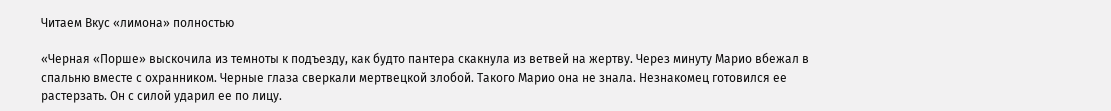Читаем Вкус «лимона» полностью

«Черная «Порше» выскочила из темноты к подъезду, как будто пантера скакнула из ветвей на жертву. Через минуту Марио вбежал в спальню вместе с охранником. Черные глаза сверкали мертвецкой злобой. Такого Марио она не знала. Незнакомец готовился ее растерзать. Он с силой ударил ее по лицу.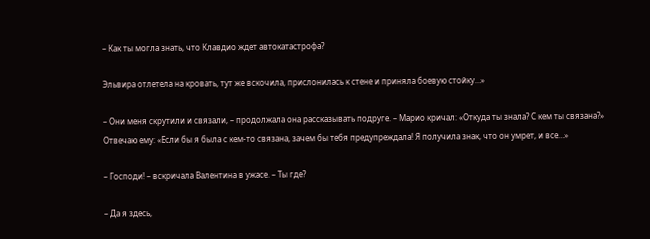– Как ты могла знать, что Клавдио ждет автокатастрофа?

Эльвира отлетела на кровать, тут же вскочила, прислонилась к стене и приняла боевую стойку…»

– Они меня скрутили и связали, – продолжала она рассказывать подруге. – Марио кричал: «Откуда ты знала? С кем ты связана?» Отвечаю ему: «Если бы я была с кем-то связана, зачем бы тебя предупреждала! Я получила знак, что он умрет, и все…»

– Господи! – вскричала Валентина в ужасе. – Ты где?

– Да я здесь,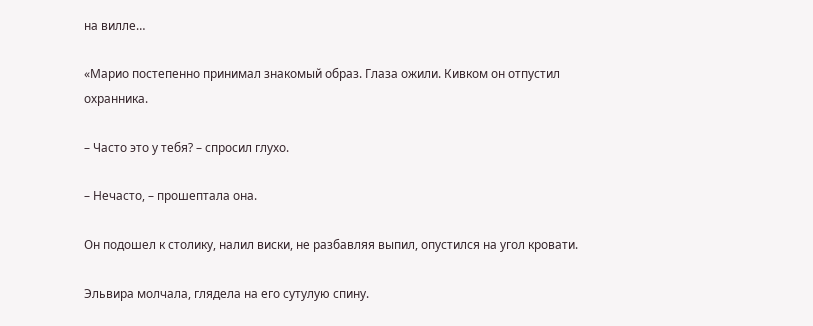на вилле…

«Марио постепенно принимал знакомый образ. Глаза ожили. Кивком он отпустил охранника.

– Часто это у тебя? – спросил глухо.

– Нечасто, – прошептала она.

Он подошел к столику, налил виски, не разбавляя выпил, опустился на угол кровати.

Эльвира молчала, глядела на его сутулую спину.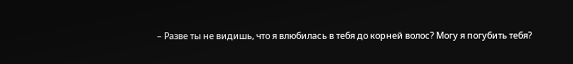– Разве ты не видишь, что я влюбилась в тебя до корней волос? Могу я погубить тебя?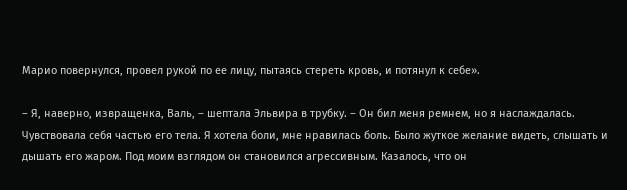Марио повернулся, провел рукой по ее лицу, пытаясь стереть кровь, и потянул к себе».

– Я, наверно, извращенка, Валь, – шептала Эльвира в трубку. – Он бил меня ремнем, но я наслаждалась. Чувствовала себя частью его тела. Я хотела боли, мне нравилась боль. Было жуткое желание видеть, слышать и дышать его жаром. Под моим взглядом он становился агрессивным. Казалось, что он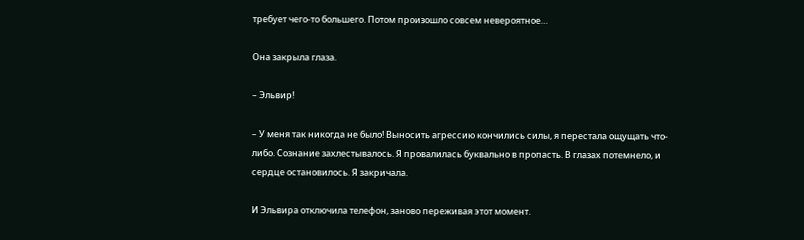требует чего-то большего. Потом произошло совсем невероятное…

Она закрыла глаза.

– Эльвир!

– У меня так никогда не было! Выносить агрессию кончились силы, я перестала ощущать что-либо. Сознание захлестывалось. Я провалилась буквально в пропасть. В глазах потемнело, и сердце остановилось. Я закричала.

И Эльвира отключила телефон, заново переживая этот момент.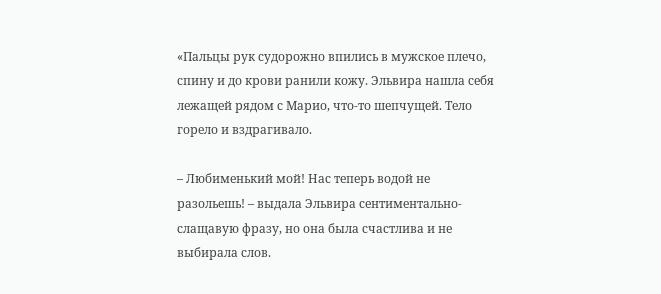«Пальцы рук судорожно впились в мужское плечо, спину и до крови ранили кожу. Эльвира нашла себя лежащей рядом с Марио, что-то шепчущей. Тело горело и вздрагивало.

– Любименький мой! Нас теперь водой не разольешь! – выдала Эльвира сентиментально-слащавую фразу, но она была счастлива и не выбирала слов.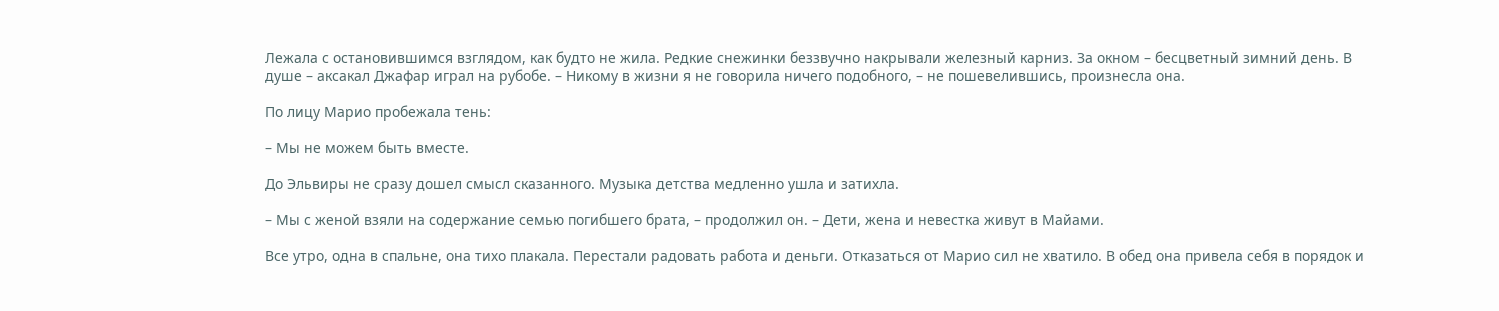Лежала с остановившимся взглядом, как будто не жила. Редкие снежинки беззвучно накрывали железный карниз. За окном – бесцветный зимний день. В душе – аксакал Джафар играл на рубобе. – Никому в жизни я не говорила ничего подобного, – не пошевелившись, произнесла она.

По лицу Марио пробежала тень:

– Мы не можем быть вместе.

До Эльвиры не сразу дошел смысл сказанного. Музыка детства медленно ушла и затихла.

– Мы с женой взяли на содержание семью погибшего брата, – продолжил он. – Дети, жена и невестка живут в Майами.

Все утро, одна в спальне, она тихо плакала. Перестали радовать работа и деньги. Отказаться от Марио сил не хватило. В обед она привела себя в порядок и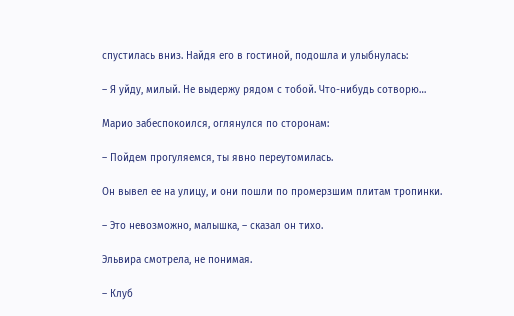спустилась вниз. Найдя его в гостиной, подошла и улыбнулась:

– Я уйду, милый. Не выдержу рядом с тобой. Что-нибудь сотворю…

Марио забеспокоился, оглянулся по сторонам:

– Пойдем прогуляемся, ты явно переутомилась.

Он вывел ее на улицу, и они пошли по промерзшим плитам тропинки.

– Это невозможно, малышка, – сказал он тихо.

Эльвира смотрела, не понимая.

– Клуб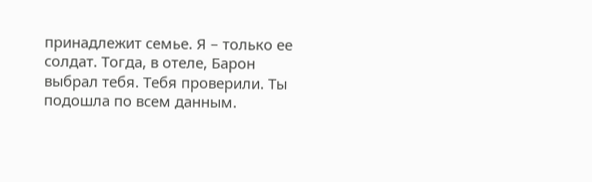принадлежит семье. Я – только ее солдат. Тогда, в отеле, Барон выбрал тебя. Тебя проверили. Ты подошла по всем данным.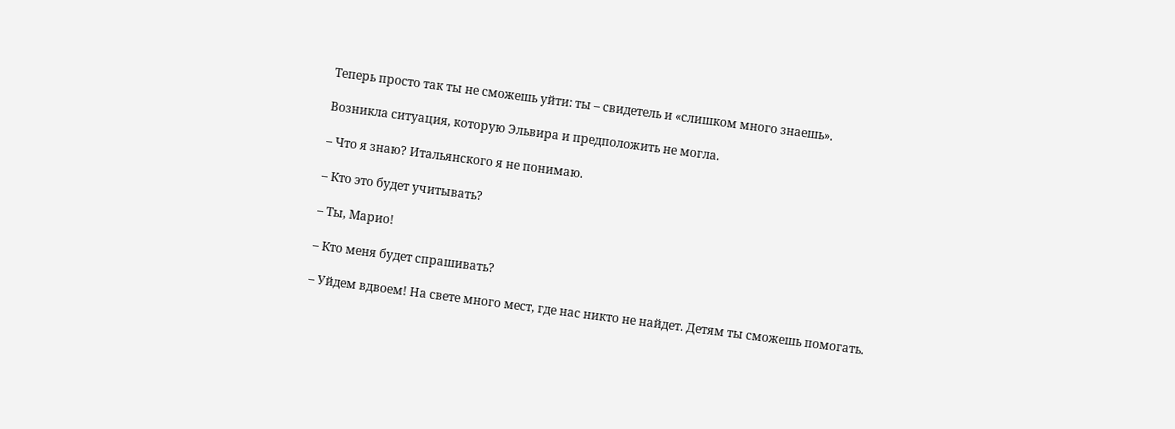Теперь просто так ты не сможешь уйти: ты – свидетель и «слишком много знаешь».

Возникла ситуация, которую Эльвира и предположить не могла.

– Что я знаю? Итальянского я не понимаю.

– Кто это будет учитывать?

– Ты, Марио!

– Кто меня будет спрашивать?

– Уйдем вдвоем! На свете много мест, где нас никто не найдет. Детям ты сможешь помогать.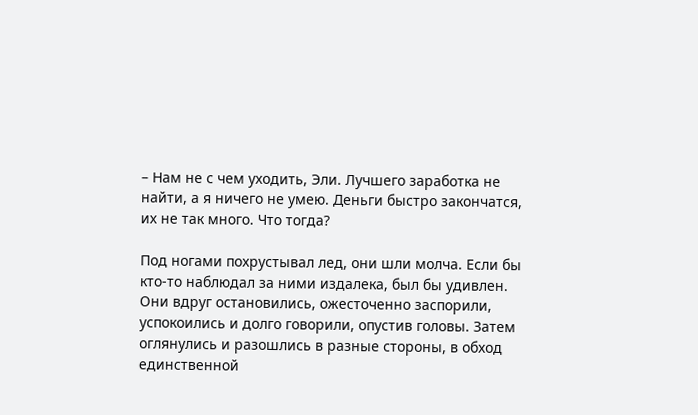– Нам не с чем уходить, Эли. Лучшего заработка не найти, а я ничего не умею. Деньги быстро закончатся, их не так много. Что тогда?

Под ногами похрустывал лед, они шли молча. Если бы кто-то наблюдал за ними издалека, был бы удивлен. Они вдруг остановились, ожесточенно заспорили, успокоились и долго говорили, опустив головы. Затем оглянулись и разошлись в разные стороны, в обход единственной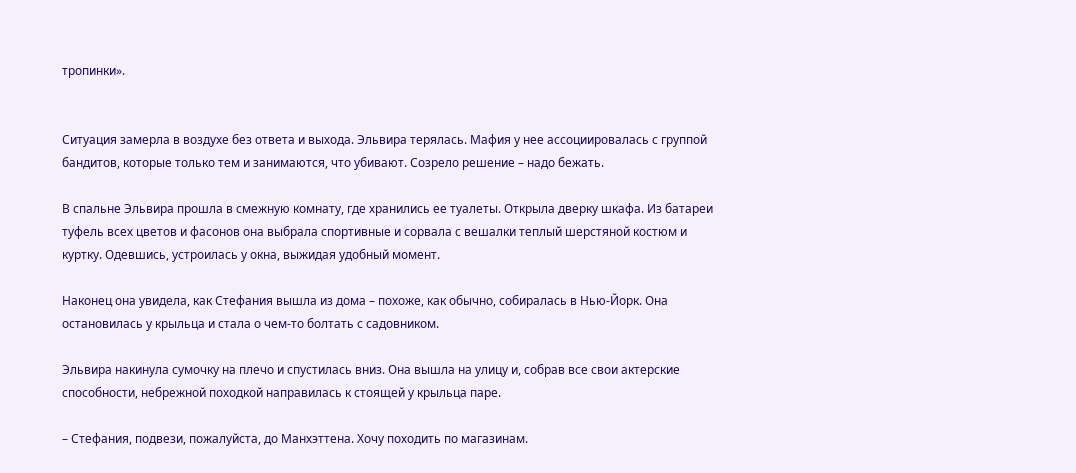тропинки».


Ситуация замерла в воздухе без ответа и выхода. Эльвира терялась. Мафия у нее ассоциировалась с группой бандитов, которые только тем и занимаются, что убивают. Созрело решение – надо бежать.

В спальне Эльвира прошла в смежную комнату, где хранились ее туалеты. Открыла дверку шкафа. Из батареи туфель всех цветов и фасонов она выбрала спортивные и сорвала с вешалки теплый шерстяной костюм и куртку. Одевшись, устроилась у окна, выжидая удобный момент.

Наконец она увидела, как Стефания вышла из дома – похоже, как обычно, собиралась в Нью-Йорк. Она остановилась у крыльца и стала о чем-то болтать с садовником.

Эльвира накинула сумочку на плечо и спустилась вниз. Она вышла на улицу и, собрав все свои актерские способности, небрежной походкой направилась к стоящей у крыльца паре.

– Стефания, подвези, пожалуйста, до Манхэттена. Хочу походить по магазинам.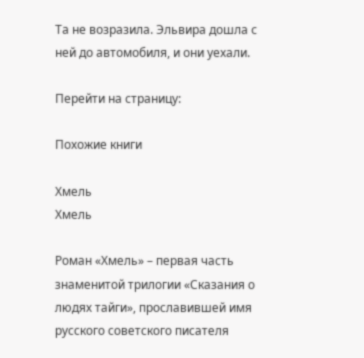Та не возразила. Эльвира дошла с ней до автомобиля, и они уехали.

Перейти на страницу:

Похожие книги

Хмель
Хмель

Роман «Хмель» – первая часть знаменитой трилогии «Сказания о людях тайги», прославившей имя русского советского писателя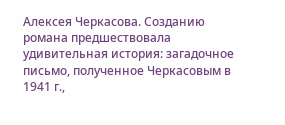Алексея Черкасова. Созданию романа предшествовала удивительная история: загадочное письмо, полученное Черкасовым в 1941 г.,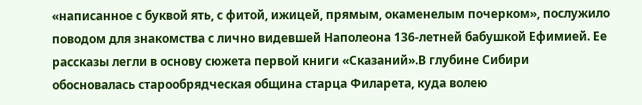«написанное с буквой ять, с фитой, ижицей, прямым, окаменелым почерком», послужило поводом для знакомства с лично видевшей Наполеона 136-летней бабушкой Ефимией. Ее рассказы легли в основу сюжета первой книги «Сказаний».В глубине Сибири обосновалась старообрядческая община старца Филарета, куда волею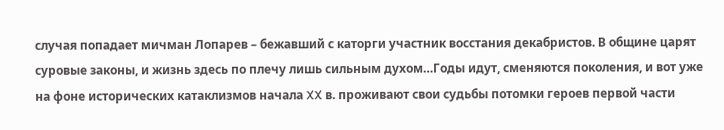случая попадает мичман Лопарев – бежавший с каторги участник восстания декабристов. В общине царят суровые законы, и жизнь здесь по плечу лишь сильным духом…Годы идут, сменяются поколения, и вот уже на фоне исторических катаклизмов начала XX в. проживают свои судьбы потомки героев первой части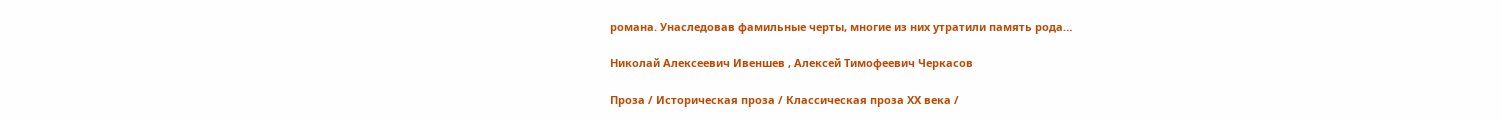романа. Унаследовав фамильные черты, многие из них утратили память рода…

Николай Алексеевич Ивеншев , Алексей Тимофеевич Черкасов

Проза / Историческая проза / Классическая проза ХX века /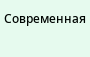Современная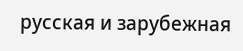русская и зарубежная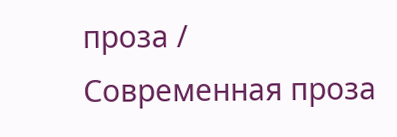проза / Современная проза